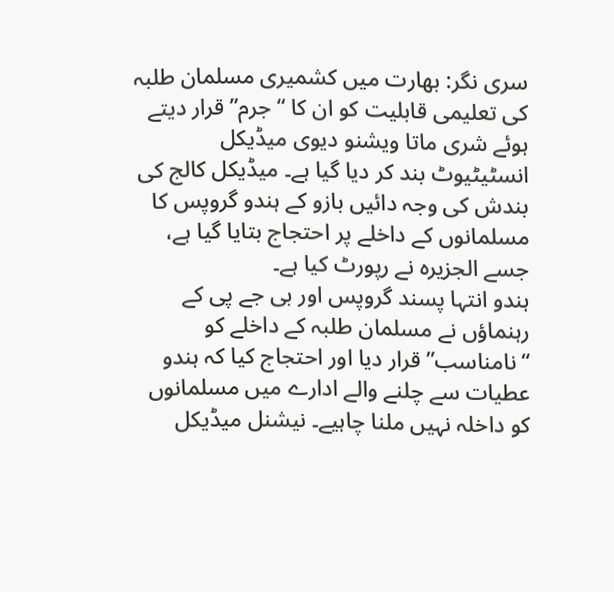سری نگر: بھارت میں کشمیری مسلمان طلبہ کی تعلیمی قابلیت کو ان کا “جرم” قرار دیتے ہوئے شری ماتا ویشنو دیوی میڈیکل انسٹیٹیوٹ بند کر دیا گیا ہے۔ میڈیکل کالج کی بندش کی وجہ دائیں بازو کے ہندو گروپس کا مسلمانوں کے داخلے پر احتجاج بتایا گیا ہے، جسے الجزیرہ نے رپورٹ کیا ہے۔
ہندو انتہا پسند گروپس اور بی جے پی کے رہنماؤں نے مسلمان طلبہ کے داخلے کو “نامناسب” قرار دیا اور احتجاج کیا کہ ہندو عطیات سے چلنے والے ادارے میں مسلمانوں کو داخلہ نہیں ملنا چاہیے۔ نیشنل میڈیکل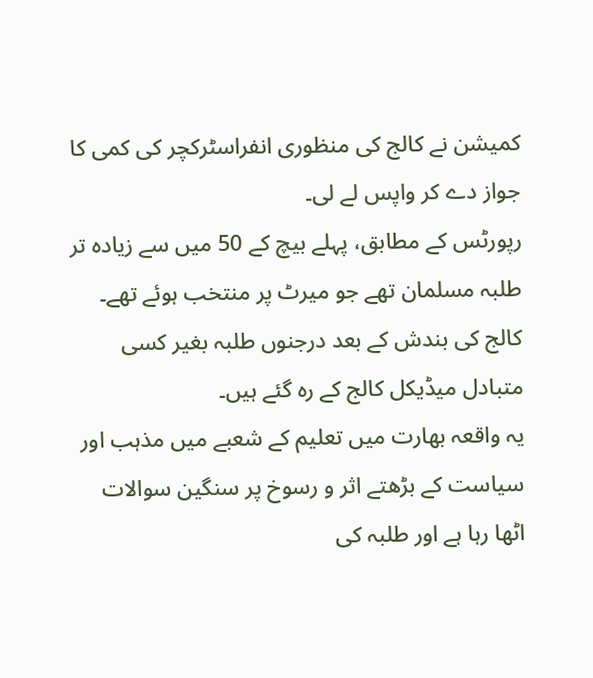کمیشن نے کالج کی منظوری انفراسٹرکچر کی کمی کا جواز دے کر واپس لے لی۔
رپورٹس کے مطابق، پہلے بیچ کے 50 میں سے زیادہ تر طلبہ مسلمان تھے جو میرٹ پر منتخب ہوئے تھے۔ کالج کی بندش کے بعد درجنوں طلبہ بغیر کسی متبادل میڈیکل کالج کے رہ گئے ہیں۔
یہ واقعہ بھارت میں تعلیم کے شعبے میں مذہب اور سیاست کے بڑھتے اثر و رسوخ پر سنگین سوالات اٹھا رہا ہے اور طلبہ کی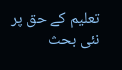تعلیم کے حق پر نئی بحث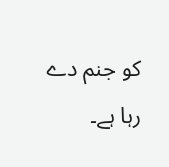کو جنم دے رہا ہے۔